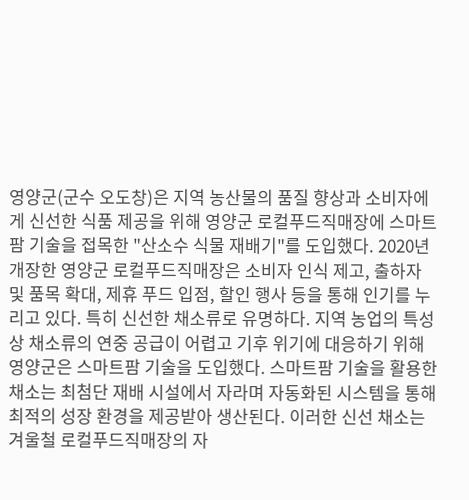영양군(군수 오도창)은 지역 농산물의 품질 향상과 소비자에게 신선한 식품 제공을 위해 영양군 로컬푸드직매장에 스마트팜 기술을 접목한 "산소수 식물 재배기"를 도입했다. 2020년 개장한 영양군 로컬푸드직매장은 소비자 인식 제고, 출하자 및 품목 확대, 제휴 푸드 입점, 할인 행사 등을 통해 인기를 누리고 있다. 특히 신선한 채소류로 유명하다. 지역 농업의 특성상 채소류의 연중 공급이 어렵고 기후 위기에 대응하기 위해 영양군은 스마트팜 기술을 도입했다. 스마트팜 기술을 활용한 채소는 최첨단 재배 시설에서 자라며 자동화된 시스템을 통해 최적의 성장 환경을 제공받아 생산된다. 이러한 신선 채소는 겨울철 로컬푸드직매장의 자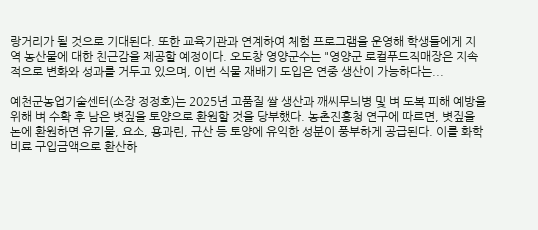랑거리가 될 것으로 기대된다. 또한 교육기관과 연계하여 체험 프로그램을 운영해 학생들에게 지역 농산물에 대한 친근감을 제공할 예정이다. 오도창 영양군수는 "영양군 로컬푸드직매장은 지속적으로 변화와 성과를 거두고 있으며, 이번 식물 재배기 도입은 연중 생산이 가능하다는...

예천군농업기술센터(소장 정정호)는 2025년 고품질 쌀 생산과 깨씨무늬병 및 벼 도복 피해 예방을 위해 벼 수확 후 남은 볏짚을 토양으로 환원할 것을 당부했다. 농촌진흥청 연구에 따르면, 볏짚을 논에 환원하면 유기물, 요소, 용과린, 규산 등 토양에 유익한 성분이 풍부하게 공급된다. 이를 화학비료 구입금액으로 환산하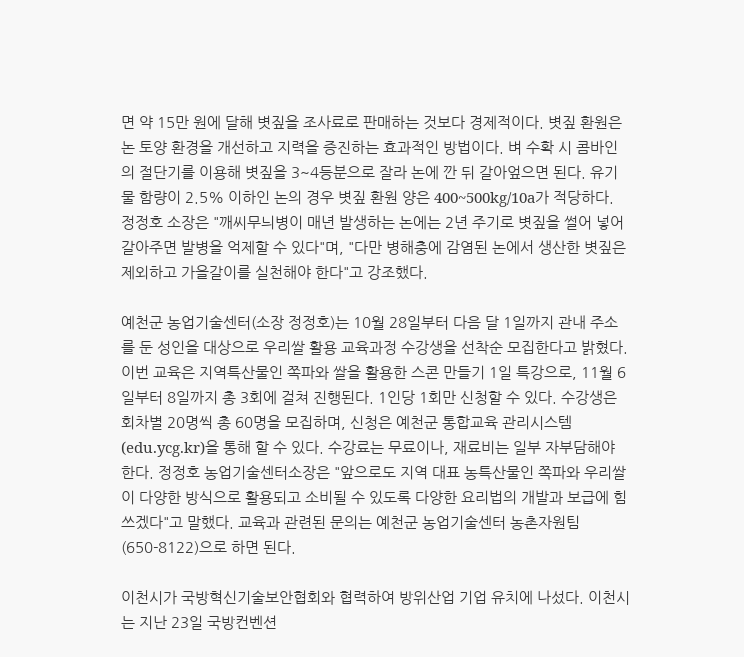면 약 15만 원에 달해 볏짚을 조사료로 판매하는 것보다 경제적이다. 볏짚 환원은 논 토양 환경을 개선하고 지력을 증진하는 효과적인 방법이다. 벼 수확 시 콤바인의 절단기를 이용해 볏짚을 3~4등분으로 잘라 논에 깐 뒤 갈아엎으면 된다. 유기물 함량이 2.5% 이하인 논의 경우 볏짚 환원 양은 400~500kg/10a가 적당하다. 정정호 소장은 "깨씨무늬병이 매년 발생하는 논에는 2년 주기로 볏짚을 썰어 넣어 갈아주면 발병을 억제할 수 있다"며, "다만 병해충에 감염된 논에서 생산한 볏짚은 제외하고 가을갈이를 실천해야 한다"고 강조했다.

예천군 농업기술센터(소장 정정호)는 10월 28일부터 다음 달 1일까지 관내 주소를 둔 성인을 대상으로 우리쌀 활용 교육과정 수강생을 선착순 모집한다고 밝혔다. 이번 교육은 지역특산물인 쪽파와 쌀을 활용한 스콘 만들기 1일 특강으로, 11월 6일부터 8일까지 총 3회에 걸쳐 진행된다. 1인당 1회만 신청할 수 있다. 수강생은 회차별 20명씩 총 60명을 모집하며, 신청은 예천군 통합교육 관리시스템(edu.ycg.kr)을 통해 할 수 있다. 수강료는 무료이나, 재료비는 일부 자부담해야 한다. 정정호 농업기술센터소장은 "앞으로도 지역 대표 농특산물인 쪽파와 우리쌀이 다양한 방식으로 활용되고 소비될 수 있도록 다양한 요리법의 개발과 보급에 힘쓰겠다"고 말했다. 교육과 관련된 문의는 예천군 농업기술센터 농촌자원팀(650-8122)으로 하면 된다.

이천시가 국방혁신기술보안협회와 협력하여 방위산업 기업 유치에 나섰다. 이천시는 지난 23일 국방컨벤션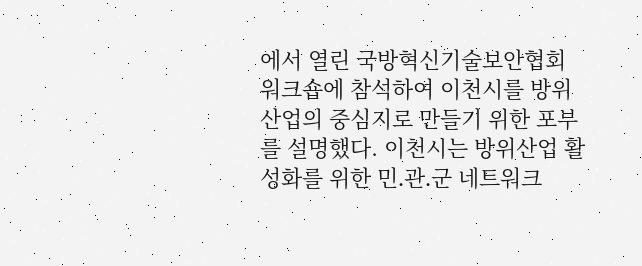에서 열린 국방혁신기술보안협회 워크숍에 참석하여 이천시를 방위산업의 중심지로 만들기 위한 포부를 설명했다. 이천시는 방위산업 활성화를 위한 민․관․군 네트워크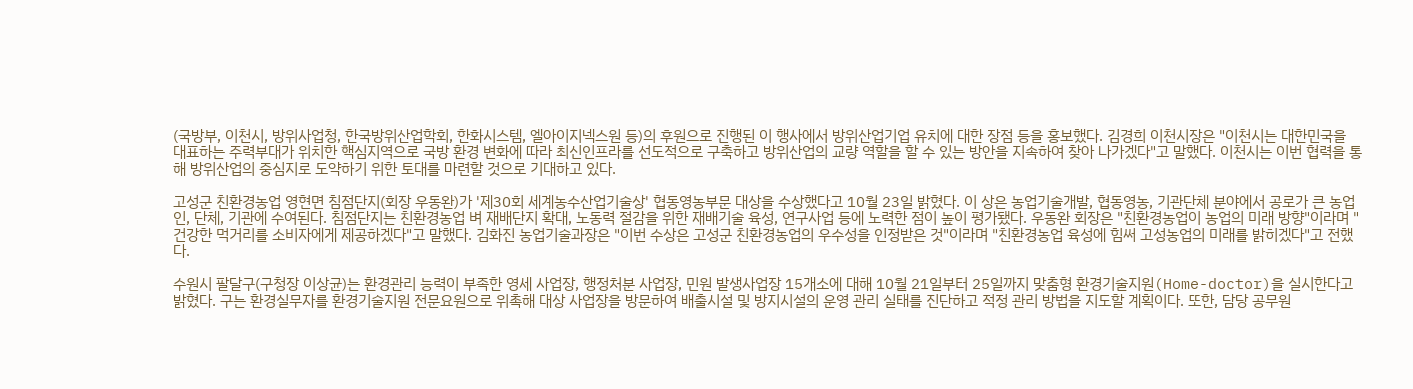(국방부, 이천시, 방위사업청, 한국방위산업학회, 한화시스템, 엘아이지넥스원 등)의 후원으로 진행된 이 행사에서 방위산업기업 유치에 대한 장점 등을 홍보했다. 김경희 이천시장은 "이천시는 대한민국을 대표하는 주력부대가 위치한 핵심지역으로 국방 환경 변화에 따라 최신인프라를 선도적으로 구축하고 방위산업의 교량 역할을 할 수 있는 방안을 지속하여 찾아 나가겠다"고 말했다. 이천시는 이번 협력을 통해 방위산업의 중심지로 도약하기 위한 토대를 마련할 것으로 기대하고 있다.

고성군 친환경농업 영현면 침점단지(회장 우동완)가 '제30회 세계농수산업기술상' 협동영농부문 대상을 수상했다고 10월 23일 밝혔다. 이 상은 농업기술개발, 협동영농, 기관단체 분야에서 공로가 큰 농업인, 단체, 기관에 수여된다. 침점단지는 친환경농업 벼 재배단지 확대, 노동력 절감을 위한 재배기술 육성, 연구사업 등에 노력한 점이 높이 평가됐다. 우동완 회장은 "친환경농업이 농업의 미래 방향"이라며 "건강한 먹거리를 소비자에게 제공하겠다"고 말했다. 김화진 농업기술과장은 "이번 수상은 고성군 친환경농업의 우수성을 인정받은 것"이라며 "친환경농업 육성에 힘써 고성농업의 미래를 밝히겠다"고 전했다.

수원시 팔달구(구청장 이상균)는 환경관리 능력이 부족한 영세 사업장, 행정처분 사업장, 민원 발생사업장 15개소에 대해 10월 21일부터 25일까지 맞춤형 환경기술지원(Home-doctor)을 실시한다고 밝혔다. 구는 환경실무자를 환경기술지원 전문요원으로 위촉해 대상 사업장을 방문하여 배출시설 및 방지시설의 운영 관리 실태를 진단하고 적정 관리 방법을 지도할 계획이다. 또한, 담당 공무원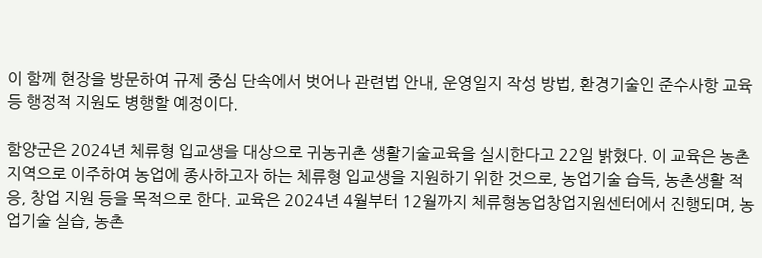이 함께 현장을 방문하여 규제 중심 단속에서 벗어나 관련법 안내, 운영일지 작성 방법, 환경기술인 준수사항 교육 등 행정적 지원도 병행할 예정이다.

함양군은 2024년 체류형 입교생을 대상으로 귀농귀촌 생활기술교육을 실시한다고 22일 밝혔다. 이 교육은 농촌지역으로 이주하여 농업에 종사하고자 하는 체류형 입교생을 지원하기 위한 것으로, 농업기술 습득, 농촌생활 적응, 창업 지원 등을 목적으로 한다. 교육은 2024년 4월부터 12월까지 체류형농업창업지원센터에서 진행되며, 농업기술 실습, 농촌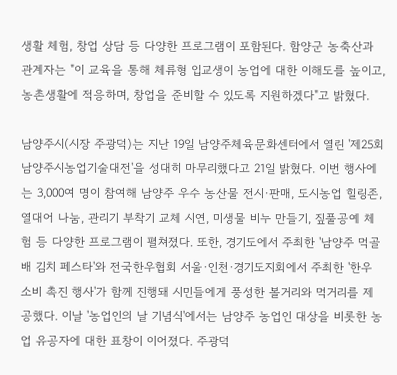생활 체험, 창업 상담 등 다양한 프로그램이 포함된다. 함양군 농축산과 관계자는 "이 교육을 통해 체류형 입교생이 농업에 대한 이해도를 높이고, 농촌생활에 적응하며, 창업을 준비할 수 있도록 지원하겠다"고 밝혔다.

남양주시(시장 주광덕)는 지난 19일 남양주체육문화센터에서 열린 '제25회 남양주시농업기술대전'을 성대히 마무리했다고 21일 밝혔다. 이번 행사에는 3,000여 명이 참여해 남양주 우수 농산물 전시·판매, 도시농업 힐링존, 열대어 나눔, 관리기 부착기 교체 시연, 미생물 비누 만들기, 짚풀공예 체험 등 다양한 프로그램이 펼쳐졌다. 또한, 경기도에서 주최한 '남양주 먹골배 김치 페스타'와 전국한우협회 서울·인천·경기도지회에서 주최한 '한우 소비 촉진 행사'가 함께 진행돼 시민들에게 풍성한 볼거리와 먹거리를 제공했다. 이날 '농업인의 날 기념식'에서는 남양주 농업인 대상을 비롯한 농업 유공자에 대한 표창이 이어졌다. 주광덕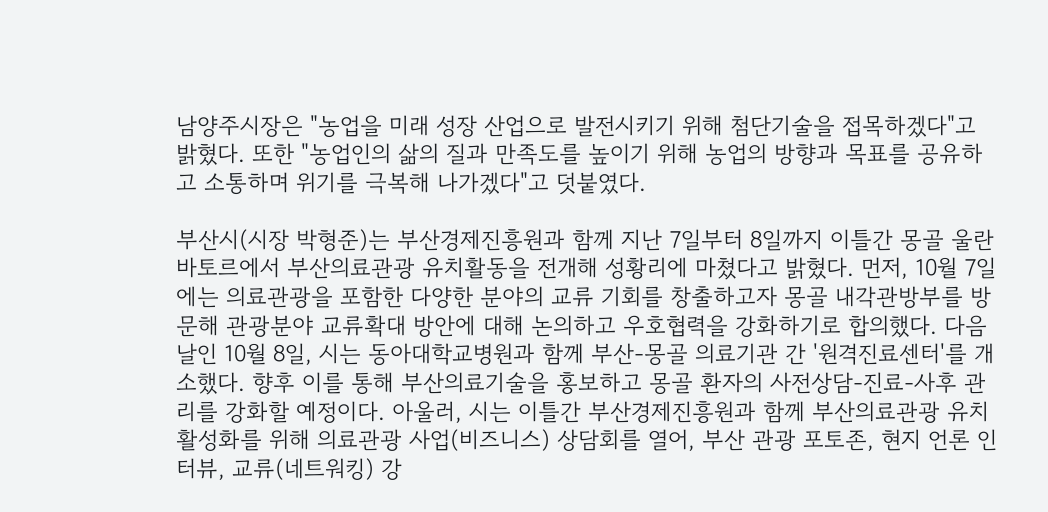남양주시장은 "농업을 미래 성장 산업으로 발전시키기 위해 첨단기술을 접목하겠다"고 밝혔다. 또한 "농업인의 삶의 질과 만족도를 높이기 위해 농업의 방향과 목표를 공유하고 소통하며 위기를 극복해 나가겠다"고 덧붙였다.

부산시(시장 박형준)는 부산경제진흥원과 함께 지난 7일부터 8일까지 이틀간 몽골 울란바토르에서 부산의료관광 유치활동을 전개해 성황리에 마쳤다고 밝혔다. 먼저, 10월 7일에는 의료관광을 포함한 다양한 분야의 교류 기회를 창출하고자 몽골 내각관방부를 방문해 관광분야 교류확대 방안에 대해 논의하고 우호협력을 강화하기로 합의했다. 다음날인 10월 8일, 시는 동아대학교병원과 함께 부산-몽골 의료기관 간 '원격진료센터'를 개소했다. 향후 이를 통해 부산의료기술을 홍보하고 몽골 환자의 사전상담-진료-사후 관리를 강화할 예정이다. 아울러, 시는 이틀간 부산경제진흥원과 함께 부산의료관광 유치 활성화를 위해 의료관광 사업(비즈니스) 상담회를 열어, 부산 관광 포토존, 현지 언론 인터뷰, 교류(네트워킹) 강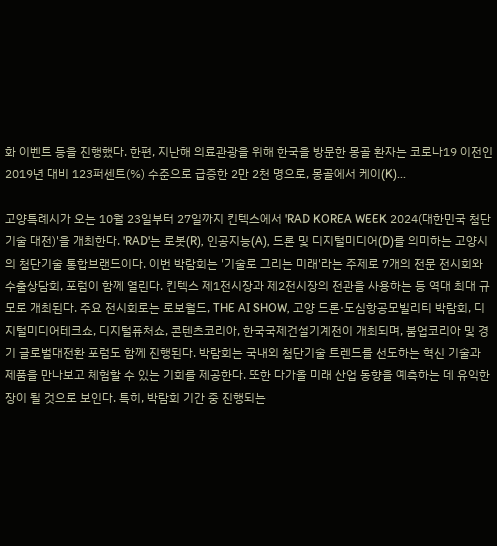화 이벤트 등을 진행했다. 한편, 지난해 의료관광을 위해 한국을 방문한 몽골 환자는 코로나19 이전인 2019년 대비 123퍼센트(%) 수준으로 급증한 2만 2천 명으로, 몽골에서 케이(K)...

고양특례시가 오는 10월 23일부터 27일까지 킨텍스에서 'RAD KOREA WEEK 2024(대한민국 첨단기술 대전)'을 개최한다. 'RAD'는 로봇(R), 인공지능(A), 드론 및 디지털미디어(D)를 의미하는 고양시의 첨단기술 통합브랜드이다. 이번 박람회는 '기술로 그리는 미래'라는 주제로 7개의 전문 전시회와 수출상담회, 포럼이 함께 열린다. 킨텍스 제1전시장과 제2전시장의 전관을 사용하는 등 역대 최대 규모로 개최된다. 주요 전시회로는 로보월드, THE AI SHOW, 고양 드론·도심항공모빌리티 박람회, 디지털미디어테크쇼, 디지털퓨처쇼, 콘텐츠코리아, 한국국제건설기계전이 개최되며, 붐업코리아 및 경기 글로벌대전환 포럼도 함께 진행된다. 박람회는 국내외 첨단기술 트렌드를 선도하는 혁신 기술과 제품을 만나보고 체험할 수 있는 기회를 제공한다. 또한 다가올 미래 산업 동향을 예측하는 데 유익한 장이 될 것으로 보인다. 특히, 박람회 기간 중 진행되는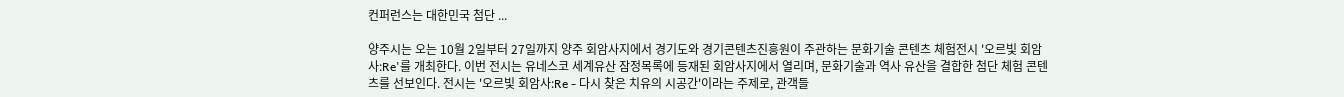컨퍼런스는 대한민국 첨단 ...

양주시는 오는 10월 2일부터 27일까지 양주 회암사지에서 경기도와 경기콘텐츠진흥원이 주관하는 문화기술 콘텐츠 체험전시 '오르빛 회암사:Re'를 개최한다. 이번 전시는 유네스코 세계유산 잠정목록에 등재된 회암사지에서 열리며, 문화기술과 역사 유산을 결합한 첨단 체험 콘텐츠를 선보인다. 전시는 '오르빛 회암사:Re - 다시 찾은 치유의 시공간'이라는 주제로, 관객들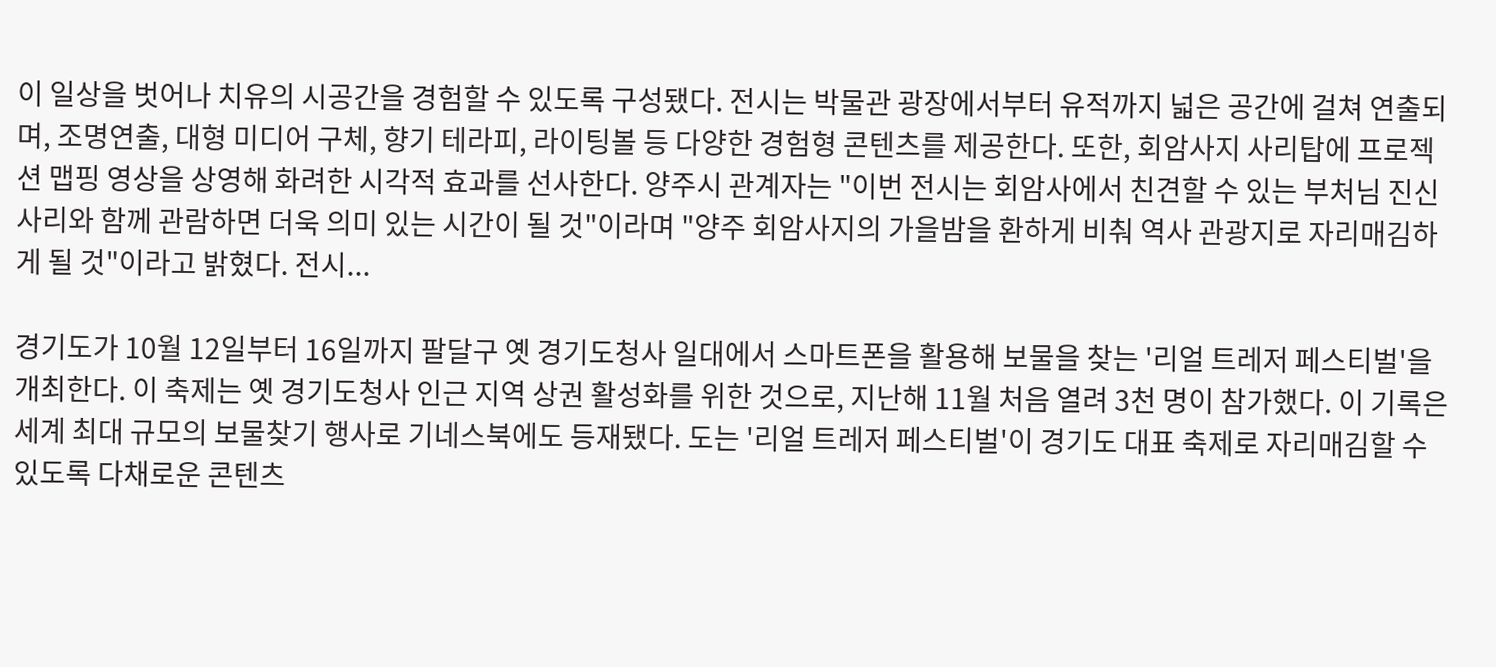이 일상을 벗어나 치유의 시공간을 경험할 수 있도록 구성됐다. 전시는 박물관 광장에서부터 유적까지 넓은 공간에 걸쳐 연출되며, 조명연출, 대형 미디어 구체, 향기 테라피, 라이팅볼 등 다양한 경험형 콘텐츠를 제공한다. 또한, 회암사지 사리탑에 프로젝션 맵핑 영상을 상영해 화려한 시각적 효과를 선사한다. 양주시 관계자는 "이번 전시는 회암사에서 친견할 수 있는 부처님 진신사리와 함께 관람하면 더욱 의미 있는 시간이 될 것"이라며 "양주 회암사지의 가을밤을 환하게 비춰 역사 관광지로 자리매김하게 될 것"이라고 밝혔다. 전시...

경기도가 10월 12일부터 16일까지 팔달구 옛 경기도청사 일대에서 스마트폰을 활용해 보물을 찾는 '리얼 트레저 페스티벌'을 개최한다. 이 축제는 옛 경기도청사 인근 지역 상권 활성화를 위한 것으로, 지난해 11월 처음 열려 3천 명이 참가했다. 이 기록은 세계 최대 규모의 보물찾기 행사로 기네스북에도 등재됐다. 도는 '리얼 트레저 페스티벌'이 경기도 대표 축제로 자리매김할 수 있도록 다채로운 콘텐츠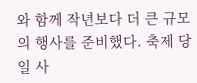와 함께 작년보다 더 큰 규모의 행사를 준비했다. 축제 당일 사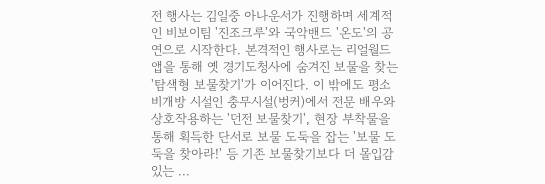전 행사는 김일중 아나운서가 진행하며 세계적인 비보이팀 '진조크루'와 국악밴드 '온도'의 공연으로 시작한다. 본격적인 행사로는 리얼월드 앱을 통해 옛 경기도청사에 숨겨진 보물을 찾는 '탐색형 보물찾기'가 이어진다. 이 밖에도 평소 비개방 시설인 충무시설(벙커)에서 전문 배우와 상호작용하는 '던전 보물찾기', 현장 부착물을 통해 획득한 단서로 보물 도둑을 잡는 '보물 도둑을 찾아라!' 등 기존 보물찾기보다 더 몰입감 있는 ...